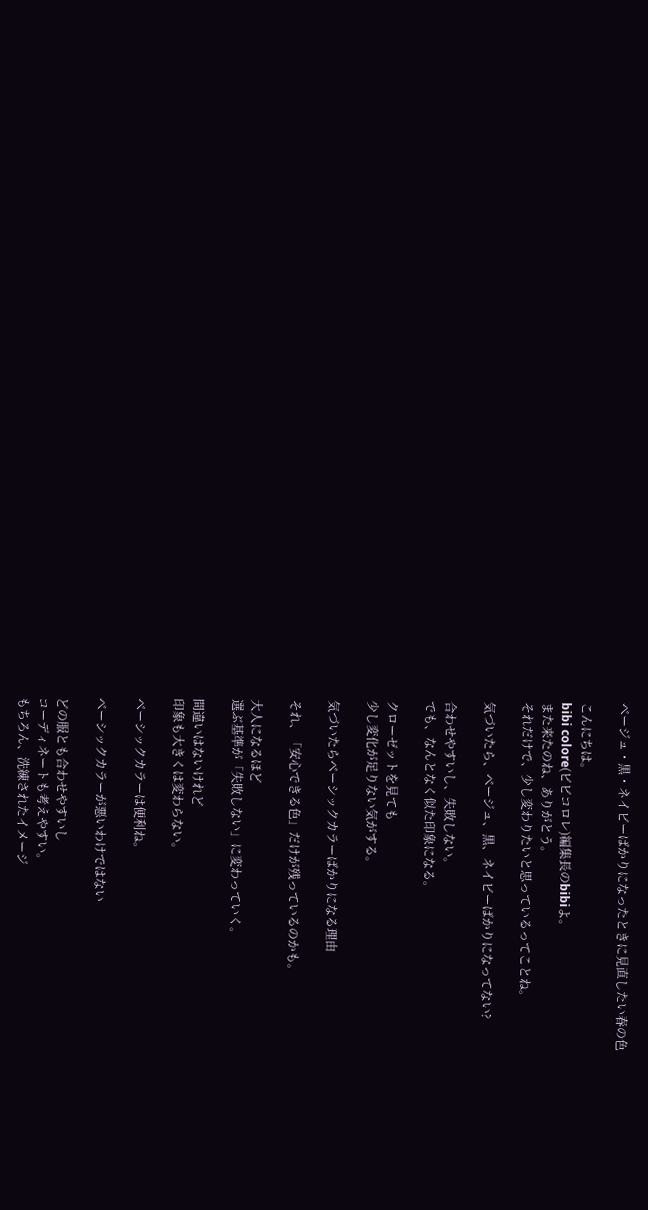ベージュ・黒・ネイビーばかりになったときに見直したい春の色

こんにちは。
bibi colore(ビビコロレ)編集長のbibiよ。
また来たのね、ありがとう。
それだけで、少し変わりたいと思っているってことね。

気づいたら、ベージュ、黒、ネイビーばかりになってない?

合わせやすいし、失敗しない。
でも、なんとなく似た印象になる。

クローゼットを見ても
少し変化が足りない気がする。

気づいたらベーシックカラーばかりになる理由

それ、「安心できる色」だけが残っているのかも。

大人になるほど
選ぶ基準が「失敗しない」に変わっていく。

間違いはないけれど
印象も大きくは変わらない。

ベーシックカラーは便利ね。

ベーシックカラーが悪いわけではない

どの服とも合わせやすいし
コーディネートも考えやすい。
もちろん、洗練されたイメージ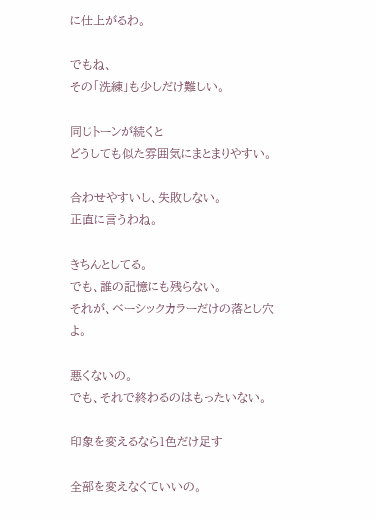に仕上がるわ。

でもね、
その「洗練」も少しだけ難しい。

同じトーンが続くと
どうしても似た雰囲気にまとまりやすい。

合わせやすいし、失敗しない。
正直に言うわね。

きちんとしてる。
でも、誰の記憶にも残らない。
それが、ベーシックカラーだけの落とし穴よ。

悪くないの。
でも、それで終わるのはもったいない。

印象を変えるなら1色だけ足す

全部を変えなくていいの。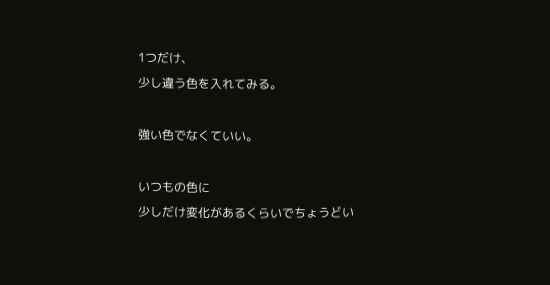1つだけ、
少し違う色を入れてみる。

強い色でなくていい。

いつもの色に
少しだけ変化があるくらいでちょうどい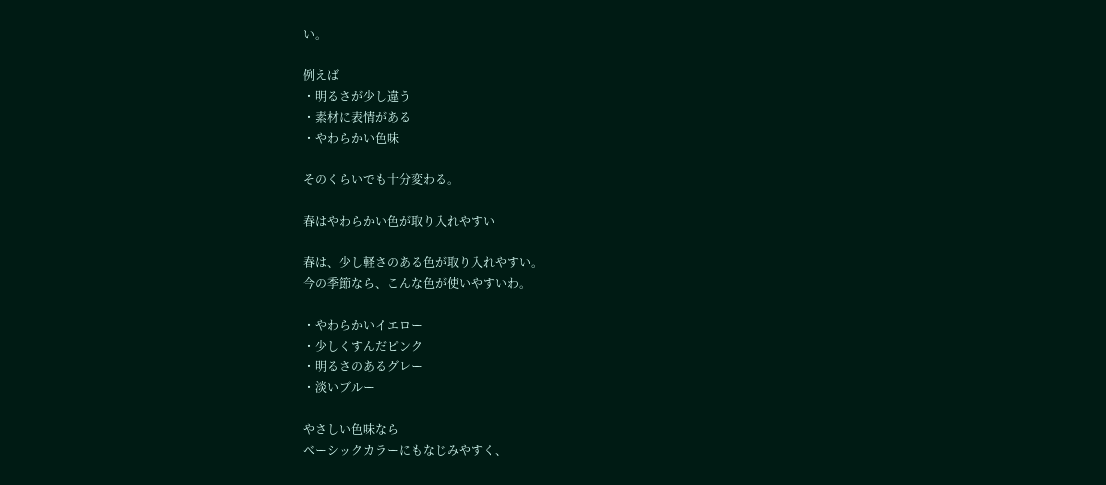い。

例えば
・明るさが少し違う
・素材に表情がある
・やわらかい色味

そのくらいでも十分変わる。

春はやわらかい色が取り入れやすい

春は、少し軽さのある色が取り入れやすい。
今の季節なら、こんな色が使いやすいわ。

・やわらかいイエロー
・少しくすんだピンク
・明るさのあるグレー
・淡いブルー

やさしい色味なら
ベーシックカラーにもなじみやすく、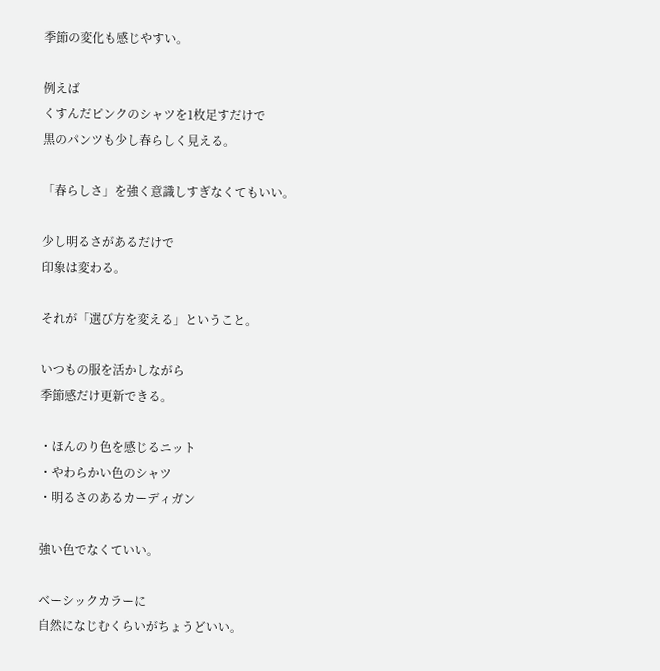季節の変化も感じやすい。

例えば
くすんだピンクのシャツを1枚足すだけで
黒のパンツも少し春らしく見える。

「春らしさ」を強く意識しすぎなくてもいい。

少し明るさがあるだけで
印象は変わる。

それが「選び方を変える」ということ。

いつもの服を活かしながら
季節感だけ更新できる。

・ほんのり色を感じるニット
・やわらかい色のシャツ
・明るさのあるカーディガン

強い色でなくていい。

ベーシックカラーに
自然になじむくらいがちょうどいい。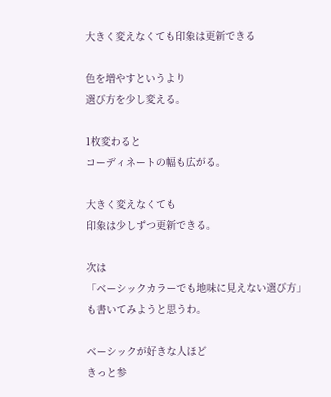大きく変えなくても印象は更新できる

色を増やすというより
選び方を少し変える。

1枚変わると
コーディネートの幅も広がる。

大きく変えなくても
印象は少しずつ更新できる。

次は
「ベーシックカラーでも地味に見えない選び方」
も書いてみようと思うわ。

ベーシックが好きな人ほど
きっと参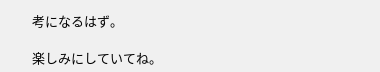考になるはず。

楽しみにしていてね。